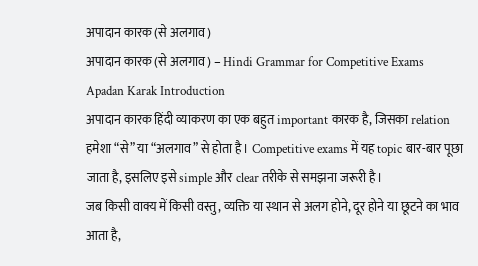अपादान कारक (से अलगाव)
अपादान कारक (से अलगाव) – Hindi Grammar for Competitive Exams
Apadan Karak Introduction
अपादान कारक हिंदी व्याकरण का एक बहुत important कारक है, जिसका relation हमेशा “से” या “अलगाव” से होता है। Competitive exams में यह topic बार-बार पूछा जाता है, इसलिए इसे simple और clear तरीके से समझना जरूरी है।
जब किसी वाक्य में किसी वस्तु, व्यक्ति या स्थान से अलग होने, दूर होने या छूटने का भाव आता है,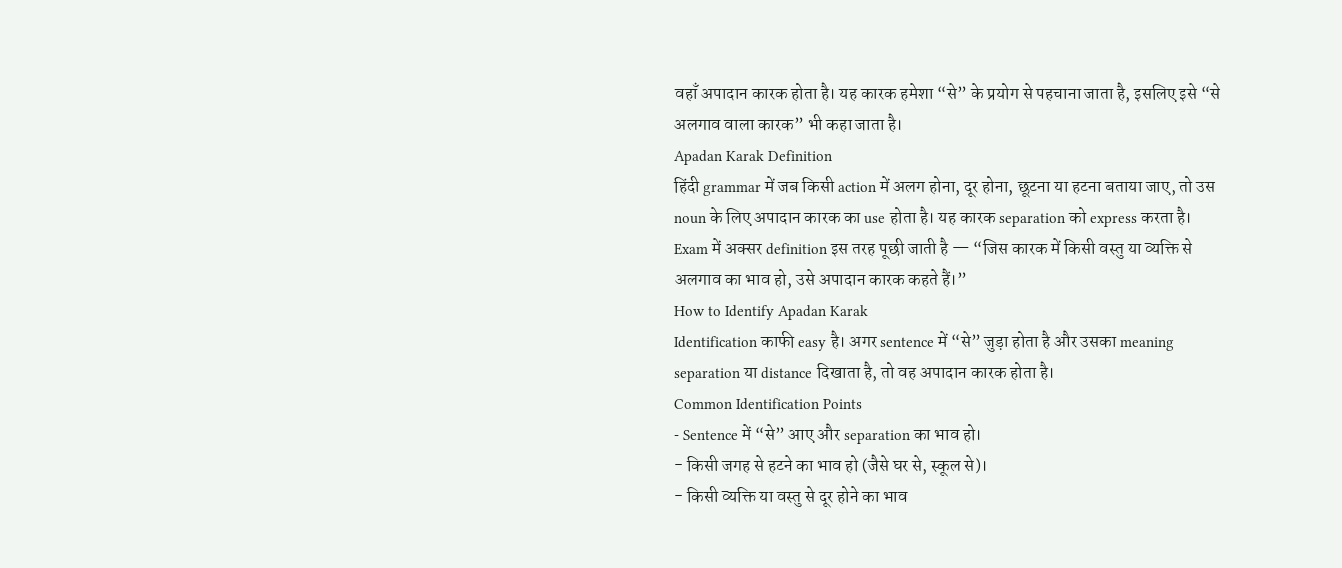वहाँ अपादान कारक होता है। यह कारक हमेशा “से” के प्रयोग से पहचाना जाता है, इसलिए इसे “से अलगाव वाला कारक” भी कहा जाता है।
Apadan Karak Definition
हिंदी grammar में जब किसी action में अलग होना, दूर होना, छूटना या हटना बताया जाए, तो उस noun के लिए अपादान कारक का use होता है। यह कारक separation को express करता है।
Exam में अक्सर definition इस तरह पूछी जाती है — “जिस कारक में किसी वस्तु या व्यक्ति से अलगाव का भाव हो, उसे अपादान कारक कहते हैं।”
How to Identify Apadan Karak
Identification काफी easy है। अगर sentence में “से” जुड़ा होता है और उसका meaning separation या distance दिखाता है, तो वह अपादान कारक होता है।
Common Identification Points
- Sentence में “से” आए और separation का भाव हो।
- किसी जगह से हटने का भाव हो (जैसे घर से, स्कूल से)।
- किसी व्यक्ति या वस्तु से दूर होने का भाव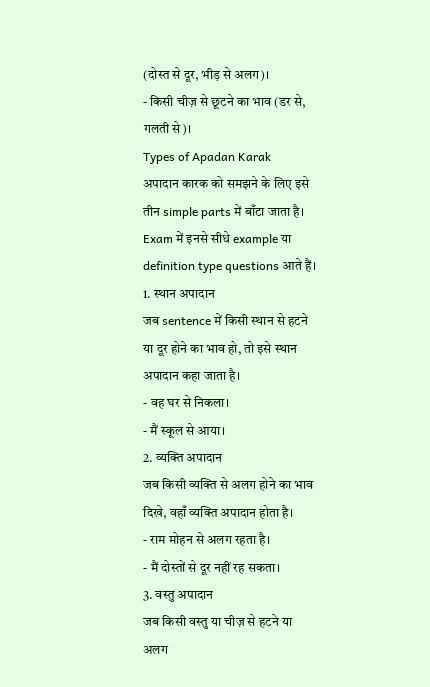(दोस्त से दूर, भीड़ से अलग)।
- किसी चीज़ से छूटने का भाव (डर से, गलती से)।
Types of Apadan Karak
अपादान कारक को समझने के लिए इसे तीन simple parts में बाँटा जाता है। Exam में इनसे सीधे example या definition type questions आते हैं।
1. स्थान अपादान
जब sentence में किसी स्थान से हटने या दूर होने का भाव हो, तो इसे स्थान अपादान कहा जाता है।
- वह घर से निकला।
- मैं स्कूल से आया।
2. व्यक्ति अपादान
जब किसी व्यक्ति से अलग होने का भाव दिखे, वहाँ व्यक्ति अपादान होता है।
- राम मोहन से अलग रहता है।
- मैं दोस्तों से दूर नहीं रह सकता।
3. वस्तु अपादान
जब किसी वस्तु या चीज़ से हटने या अलग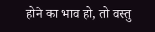होने का भाव हो, तो वस्तु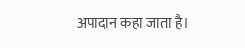अपादान कहा जाता है।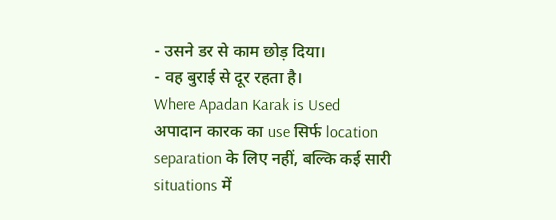- उसने डर से काम छोड़ दिया।
- वह बुराई से दूर रहता है।
Where Apadan Karak is Used
अपादान कारक का use सिर्फ location separation के लिए नहीं, बल्कि कई सारी situations में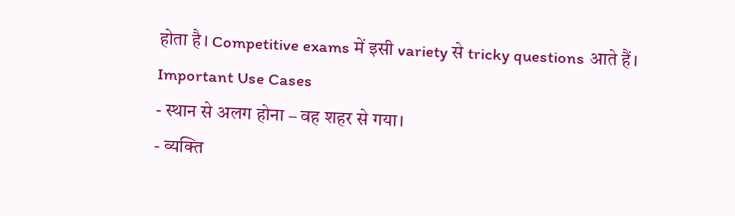होता है। Competitive exams में इसी variety से tricky questions आते हैं।
Important Use Cases
- स्थान से अलग होना – वह शहर से गया।
- व्यक्ति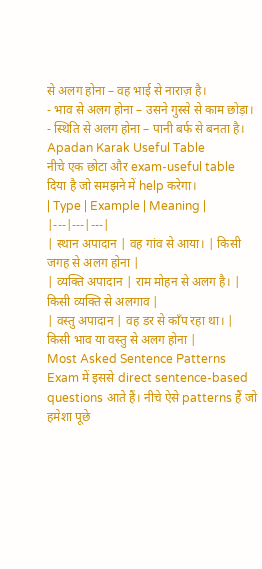से अलग होना – वह भाई से नाराज़ है।
- भाव से अलग होना – उसने गुस्से से काम छोड़ा।
- स्थिति से अलग होना – पानी बर्फ से बनता है।
Apadan Karak Useful Table
नीचे एक छोटा और exam-useful table दिया है जो समझने में help करेगा।
| Type | Example | Meaning |
|---|---|---|
| स्थान अपादान | वह गांव से आया। | किसी जगह से अलग होना |
| व्यक्ति अपादान | राम मोहन से अलग है। | किसी व्यक्ति से अलगाव |
| वस्तु अपादान | वह डर से काँप रहा था। | किसी भाव या वस्तु से अलग होना |
Most Asked Sentence Patterns
Exam में इससे direct sentence-based questions आते हैं। नीचे ऐसे patterns हैं जो हमेशा पूछे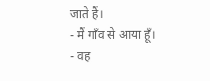जाते हैं।
- मैं गाँव से आया हूँ।
- वह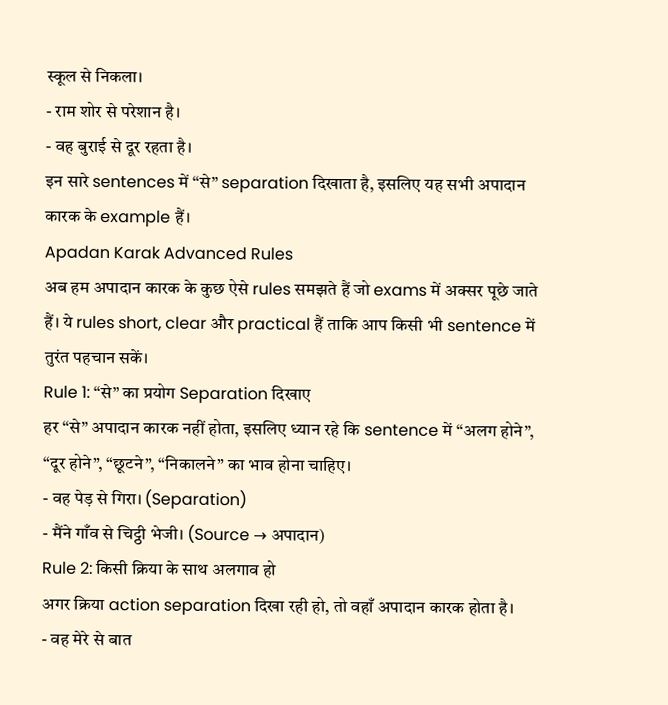स्कूल से निकला।
- राम शोर से परेशान है।
- वह बुराई से दूर रहता है।
इन सारे sentences में “से” separation दिखाता है, इसलिए यह सभी अपादान कारक के example हैं।
Apadan Karak Advanced Rules
अब हम अपादान कारक के कुछ ऐसे rules समझते हैं जो exams में अक्सर पूछे जाते हैं। ये rules short, clear और practical हैं ताकि आप किसी भी sentence में तुरंत पहचान सकें।
Rule 1: “से” का प्रयोग Separation दिखाए
हर “से” अपादान कारक नहीं होता, इसलिए ध्यान रहे कि sentence में “अलग होने”, “दूर होने”, “छूटने”, “निकालने” का भाव होना चाहिए।
- वह पेड़ से गिरा। (Separation)
- मैंने गाँव से चिट्ठी भेजी। (Source → अपादान)
Rule 2: किसी क्रिया के साथ अलगाव हो
अगर क्रिया action separation दिखा रही हो, तो वहाँ अपादान कारक होता है।
- वह मेरे से बात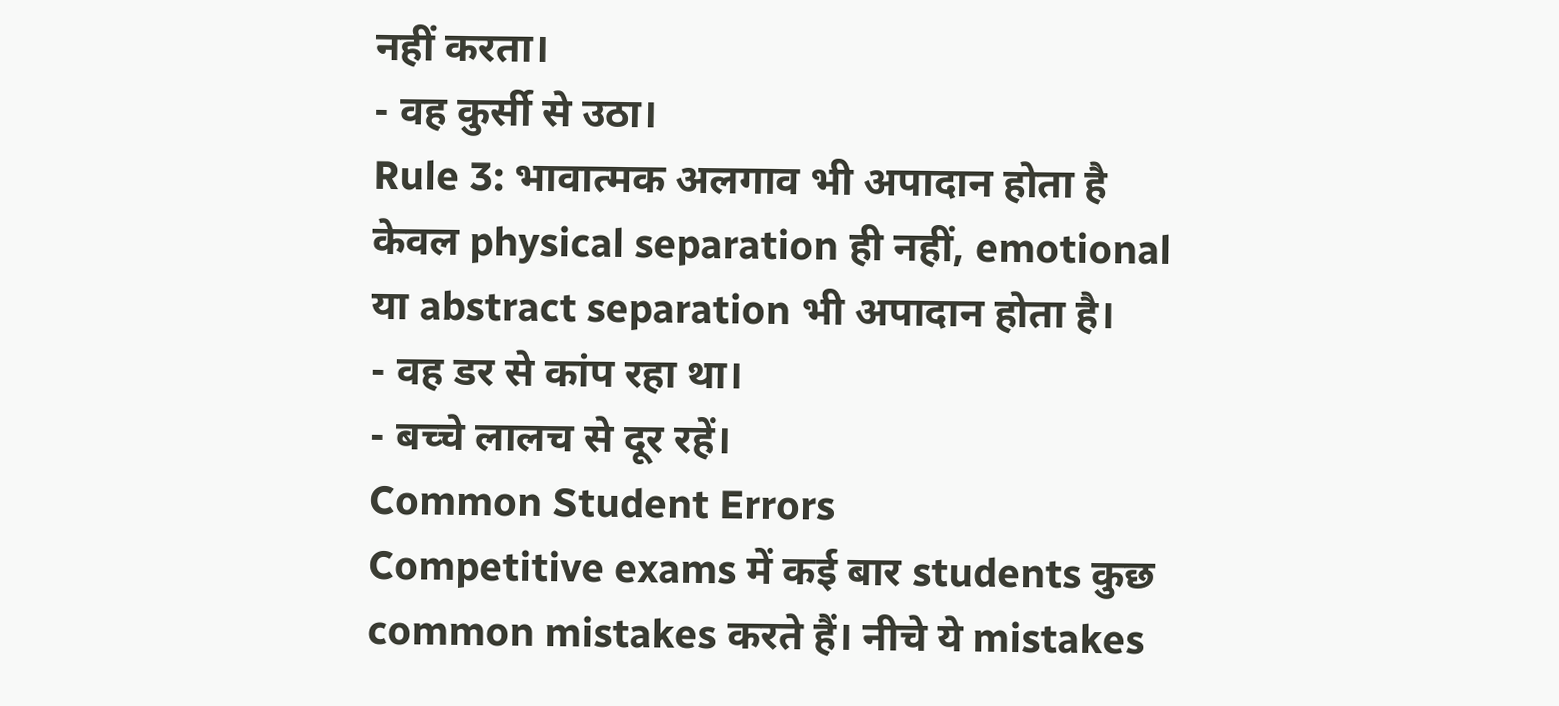नहीं करता।
- वह कुर्सी से उठा।
Rule 3: भावात्मक अलगाव भी अपादान होता है
केवल physical separation ही नहीं, emotional या abstract separation भी अपादान होता है।
- वह डर से कांप रहा था।
- बच्चे लालच से दूर रहें।
Common Student Errors
Competitive exams में कई बार students कुछ common mistakes करते हैं। नीचे ये mistakes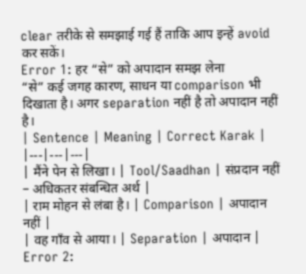clear तरीके से समझाई गई हैं ताकि आप इन्हें avoid कर सकें।
Error 1: हर “से” को अपादान समझ लेना
“से” कई जगह कारण, साधन या comparison भी दिखाता है। अगर separation नहीं है तो अपादान नहीं है।
| Sentence | Meaning | Correct Karak |
|---|---|---|
| मैंने पेन से लिखा। | Tool/Saadhan | संप्रदान नहीं – अधिकतर संबन्धित अर्थ |
| राम मोहन से लंबा है। | Comparison | अपादान नहीं |
| वह गाँव से आया। | Separation | अपादान |
Error 2: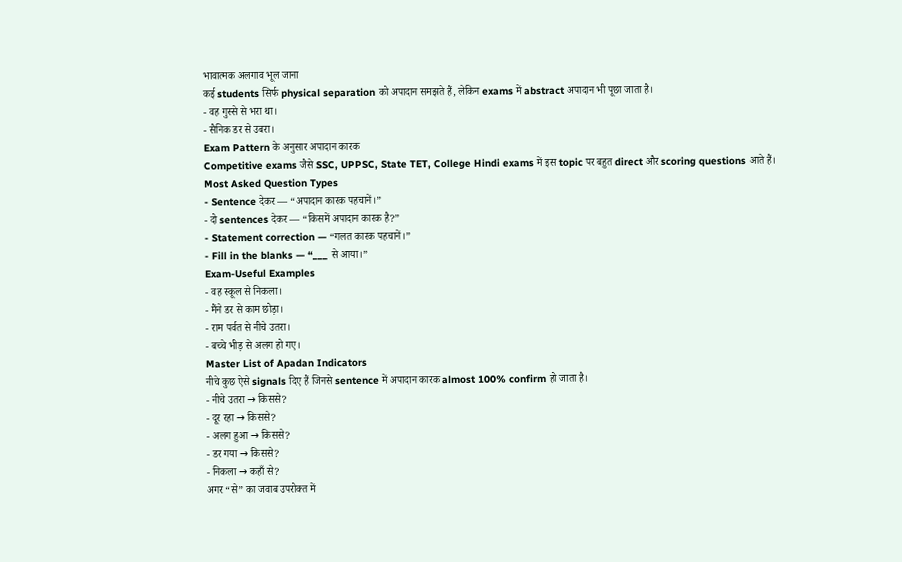भावात्मक अलगाव भूल जाना
कई students सिर्फ physical separation को अपादान समझते हैं, लेकिन exams में abstract अपादान भी पूछा जाता है।
- वह गुस्से से भरा था।
- सैनिक डर से उबरा।
Exam Pattern के अनुसार अपादान कारक
Competitive exams जैसे SSC, UPPSC, State TET, College Hindi exams में इस topic पर बहुत direct और scoring questions आते हैं।
Most Asked Question Types
- Sentence देकर — “अपादान कारक पहचानें।”
- दो sentences देकर — “किसमें अपादान कारक है?”
- Statement correction — “गलत कारक पहचानें।”
- Fill in the blanks — “___ से आया।”
Exam-Useful Examples
- वह स्कूल से निकला।
- मैंने डर से काम छोड़ा।
- राम पर्वत से नीचे उतरा।
- बच्चे भीड़ से अलग हो गए।
Master List of Apadan Indicators
नीचे कुछ ऐसे signals दिए हैं जिनसे sentence में अपादान कारक almost 100% confirm हो जाता है।
- नीचे उतरा → किससे?
- दूर रहा → किससे?
- अलग हुआ → किससे?
- डर गया → किससे?
- निकला → कहाँ से?
अगर “से” का जवाब उपरोक्त में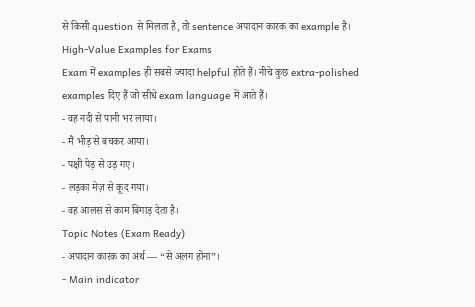से किसी question से मिलता है, तो sentence अपादान कारक का example है।
High-Value Examples for Exams
Exam में examples ही सबसे ज्यादा helpful होते हैं। नीचे कुछ extra-polished examples दिए हैं जो सीधे exam language में आते हैं।
- वह नदी से पानी भर लाया।
- मैं भीड़ से बचकर आया।
- पक्षी पेड़ से उड़ गए।
- लड़का मेज़ से कूद गया।
- वह आलस से काम बिगाड़ देता है।
Topic Notes (Exam Ready)
- अपादान कारक का अर्थ — “से अलग होना”।
- Main indicator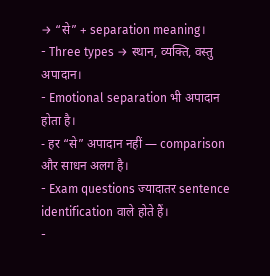→ “से” + separation meaning।
- Three types → स्थान, व्यक्ति, वस्तु अपादान।
- Emotional separation भी अपादान होता है।
- हर “से” अपादान नहीं — comparison और साधन अलग है।
- Exam questions ज्यादातर sentence identification वाले होते हैं।
-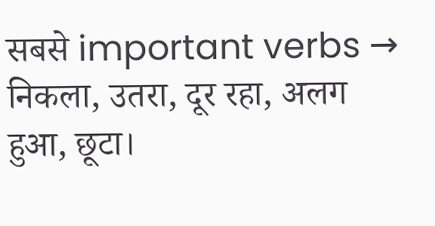सबसे important verbs → निकला, उतरा, दूर रहा, अलग हुआ, छूटा।